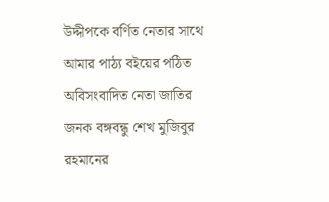উদ্দীপকে বর্ণিত নেতার সাথে আমার পাঠ্য বইয়ের পঠিত অবিসংবাদিত নেতা জাতির জনক বঙ্গবন্ধু শেখ মুজিবুর রহমানের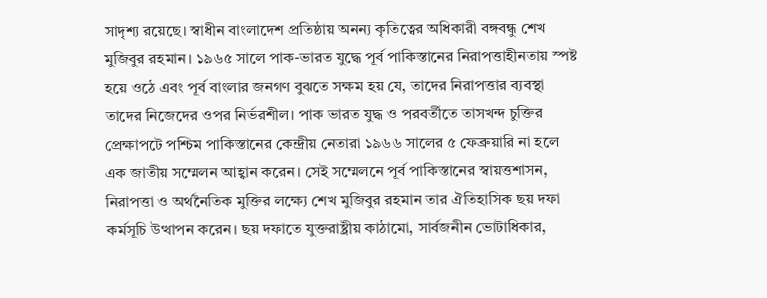সাদৃশ্য রয়েছে। স্বাধীন বাংলাদেশ প্রতিষ্ঠায় অনন্য কৃতিত্বের অধিকারী বঙ্গবন্ধু শেখ মুজিবুর রহমান। ১৯৬৫ সালে পাক-ভারত যুদ্ধে পূর্ব পাকিস্তানের নিরাপত্তাহীনতায় স্পষ্ট হয়ে ওঠে এবং পূর্ব বাংলার জনগণ বুঝতে সক্ষম হয় যে, তাদের নিরাপত্তার ব্যবস্থা তাদের নিজেদের ওপর নির্ভরশীল। পাক ভারত যুদ্ধ ও পরবর্তীতে তাসখন্দ চুক্তির প্রেক্ষাপটে পশ্চিম পাকিস্তানের কেন্দ্রীয় নেতারা ১৯৬৬ সালের ৫ ফেব্রুয়ারি না হলে এক জাতীয় সম্মেলন আহ্বান করেন। সেই সম্মেলনে পূর্ব পাকিস্তানের স্বায়ত্তশাসন, নিরাপত্তা ও অর্থনৈতিক মুক্তির লক্ষ্যে শেখ মুজিবুর রহমান তার ঐতিহাসিক ছয় দফা কর্মসূচি উত্থাপন করেন। ছয় দফাতে যুক্তরাষ্ট্রীয় কাঠামো, সার্বজনীন ভোটাধিকার,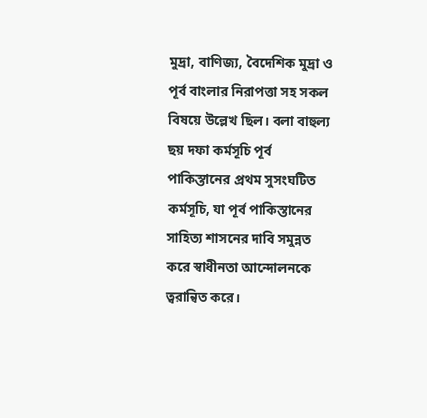মুদ্রা, বাণিজ্য, বৈদেশিক মুদ্রা ও পূর্ব বাংলার নিরাপত্তা সহ সকল বিষয়ে উল্লেখ ছিল। বলা বাহুল্য ছয় দফা কর্মসূচি পূর্ব পাকিস্তানের প্রথম সুসংঘটিত কর্মসূচি, যা পূর্ব পাকিস্তানের সাহিত্য শাসনের দাবি সমুন্নত করে স্বাধীনতা আন্দোলনকে ত্বরান্বিত করে।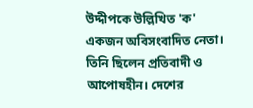উদ্দীপকে উল্লিখিত 'ক' একজন অবিসংবাদিত নেতা। তিনি ছিলেন প্রতিবাদী ও আপোষহীন। দেশের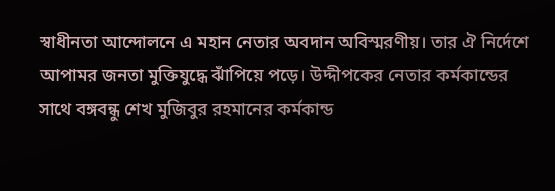স্বাধীনতা আন্দোলনে এ মহান নেতার অবদান অবিস্মরণীয়। তার ঐ নির্দেশে আপামর জনতা মুক্তিযুদ্ধে ঝাঁপিয়ে পড়ে। উদ্দীপকের নেতার কর্মকান্ডের সাথে বঙ্গবন্ধু শেখ মুজিবুর রহমানের কর্মকান্ড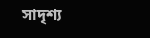সাদৃশ্য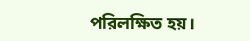পরিলক্ষিত হয়।